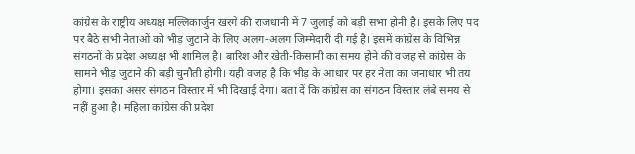कांग्रेस के राष्ट्रीय अध्यक्ष मल्लिकार्जुन खरगे की राजधानी में 7 जुलाई को बड़ी सभा होनी है। इसके लिए पद पर बैठे सभी नेताओं को भीड़ जुटाने के लिए अलग-अलग जिम्मेदारी दी गई है। इसमें कांग्रेस के विभिन्न संगठनों के प्रदेश अध्यक्ष भी शामिल है। बारिश और खेती-किसानी का समय होने की वजह से कांग्रेस के सामने भीड़ जुटाने की बड़ी चुनौती होगी। यही वजह है कि भीड़ के आधार पर हर नेता का जनाधार भी तय होगा। इसका असर संगठन विस्तार में भी दिखाई देगा। बता दें कि कांग्रेस का संगठन विस्तार लंबे समय से नहीं हुआ है। महिला कांग्रेस की प्रदेश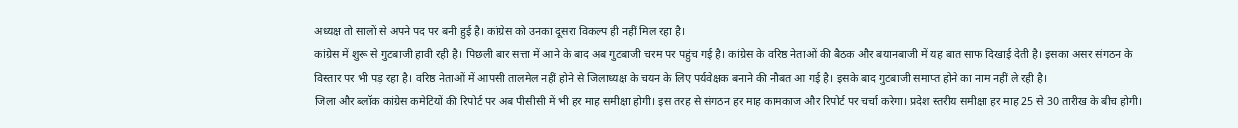अध्यक्ष तो सालों से अपने पद पर बनी हुई है। कांग्रेस को उनका दूसरा विकल्प ही नहीं मिल रहा है।
कांग्रेस में शुरू से गुटबाजी हावी रही है। पिछली बार सत्ता में आने के बाद अब गुटबाजी चरम पर पहुंच गई है। कांग्रेस के वरिष्ठ नेताओं की बैठक और बयानबाजी में यह बात साफ दिखाई देती है। इसका असर संगठन के विस्तार पर भी पड़ रहा है। वरिष्ठ नेताओं में आपसी तालमेल नहीं होने से जिलाध्यक्ष के चयन के लिए पर्यवेक्षक बनाने की नौबत आ गई है। इसके बाद गुटबाजी समाप्त होने का नाम नहीं ले रही है।
जिला और ब्लॉक कांग्रेस कमेटियों की रिपोर्ट पर अब पीसीसी में भी हर माह समीक्षा होगी। इस तरह से संगठन हर माह कामकाज और रिपोर्ट पर चर्चा करेगा। प्रदेश स्तरीय समीक्षा हर माह 25 से 30 तारीख के बीच होगी।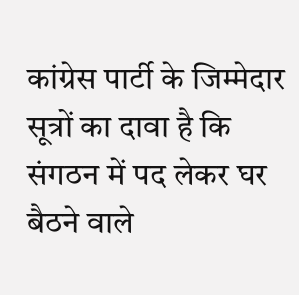कांग्रेस पार्टी के जिम्मेदार सूत्रों का दावा है कि संगठन में पद लेकर घर बैठने वाले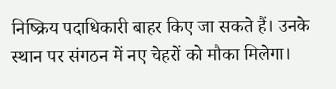निष्क्रिय पदाधिकारी बाहर किए जा सकते हैं। उनके स्थान पर संगठन में नए चेहरों को मौका मिलेगा।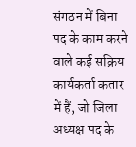संगठन में बिना पद के काम करने वाले कई सक्रिय कार्यकर्ता कतार में हैं, जो जिला अध्यक्ष पद के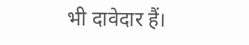भी दावेदार हैं।